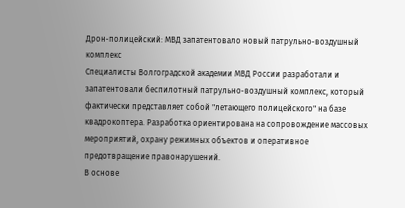Дрон‑полицейский: МВД запатентовало новый патрульно‑воздушный комплекс
Специалисты Волгоградской академии МВД России разработали и запатентовали беспилотный патрульно‑воздушный комплекс, который фактически представляет собой "летающего полицейского" на базе квадрокоптера. Разработка ориентирована на сопровождение массовых мероприятий, охрану режимных объектов и оперативное предотвращение правонарушений.
В основе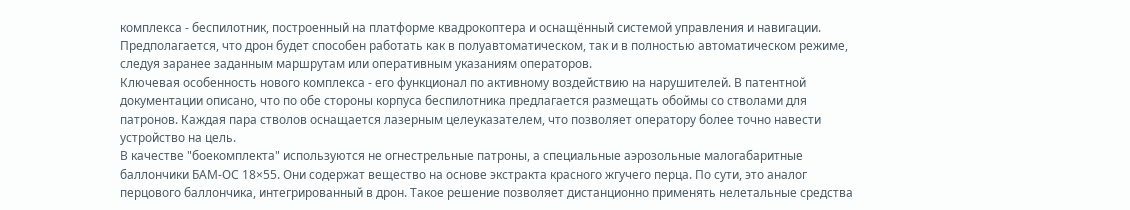комплекса - беспилотник, построенный на платформе квадрокоптера и оснащённый системой управления и навигации. Предполагается, что дрон будет способен работать как в полуавтоматическом, так и в полностью автоматическом режиме, следуя заранее заданным маршрутам или оперативным указаниям операторов.
Ключевая особенность нового комплекса - его функционал по активному воздействию на нарушителей. В патентной документации описано, что по обе стороны корпуса беспилотника предлагается размещать обоймы со стволами для патронов. Каждая пара стволов оснащается лазерным целеуказателем, что позволяет оператору более точно навести устройство на цель.
В качестве "боекомплекта" используются не огнестрельные патроны, а специальные аэрозольные малогабаритные баллончики БАМ‑ОС 18×55. Они содержат вещество на основе экстракта красного жгучего перца. По сути, это аналог перцового баллончика, интегрированный в дрон. Такое решение позволяет дистанционно применять нелетальные средства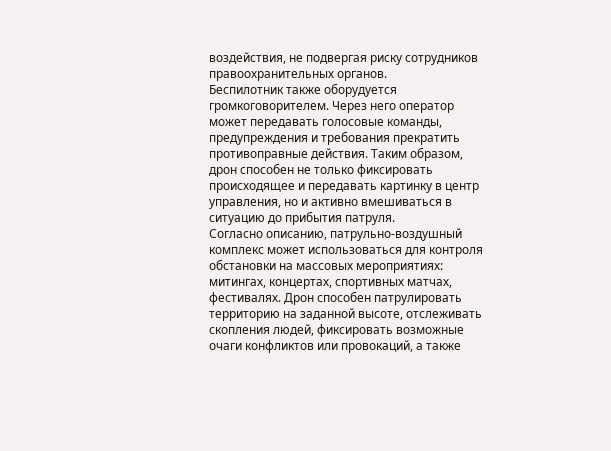воздействия, не подвергая риску сотрудников правоохранительных органов.
Беспилотник также оборудуется громкоговорителем. Через него оператор может передавать голосовые команды, предупреждения и требования прекратить противоправные действия. Таким образом, дрон способен не только фиксировать происходящее и передавать картинку в центр управления, но и активно вмешиваться в ситуацию до прибытия патруля.
Согласно описанию, патрульно‑воздушный комплекс может использоваться для контроля обстановки на массовых мероприятиях: митингах, концертах, спортивных матчах, фестивалях. Дрон способен патрулировать территорию на заданной высоте, отслеживать скопления людей, фиксировать возможные очаги конфликтов или провокаций, а также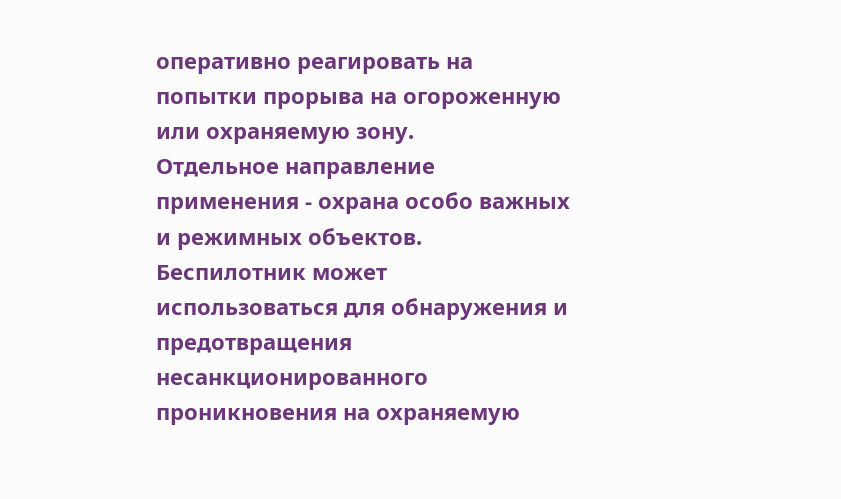оперативно реагировать на попытки прорыва на огороженную или охраняемую зону.
Отдельное направление применения - охрана особо важных и режимных объектов. Беспилотник может использоваться для обнаружения и предотвращения несанкционированного проникновения на охраняемую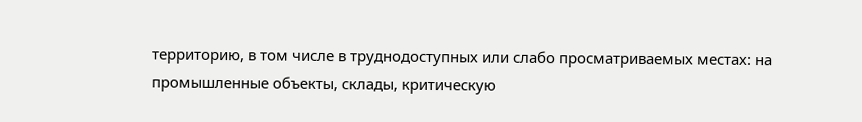территорию, в том числе в труднодоступных или слабо просматриваемых местах: на промышленные объекты, склады, критическую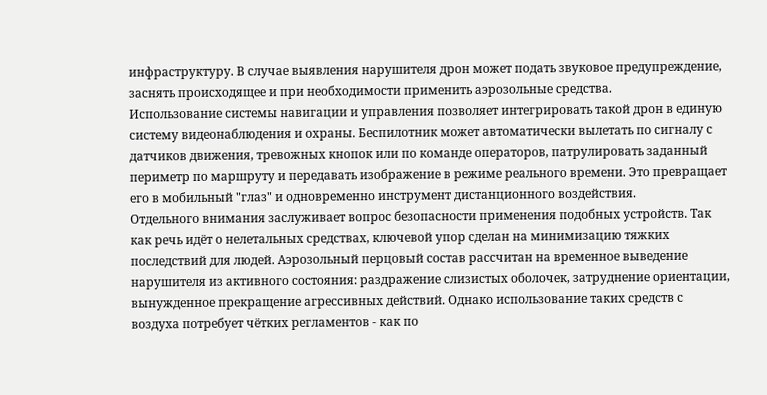инфраструктуру. В случае выявления нарушителя дрон может подать звуковое предупреждение, заснять происходящее и при необходимости применить аэрозольные средства.
Использование системы навигации и управления позволяет интегрировать такой дрон в единую систему видеонаблюдения и охраны. Беспилотник может автоматически вылетать по сигналу с датчиков движения, тревожных кнопок или по команде операторов, патрулировать заданный периметр по маршруту и передавать изображение в режиме реального времени. Это превращает его в мобильный "глаз" и одновременно инструмент дистанционного воздействия.
Отдельного внимания заслуживает вопрос безопасности применения подобных устройств. Так как речь идёт о нелетальных средствах, ключевой упор сделан на минимизацию тяжких последствий для людей. Аэрозольный перцовый состав рассчитан на временное выведение нарушителя из активного состояния: раздражение слизистых оболочек, затруднение ориентации, вынужденное прекращение агрессивных действий. Однако использование таких средств с воздуха потребует чётких регламентов - как по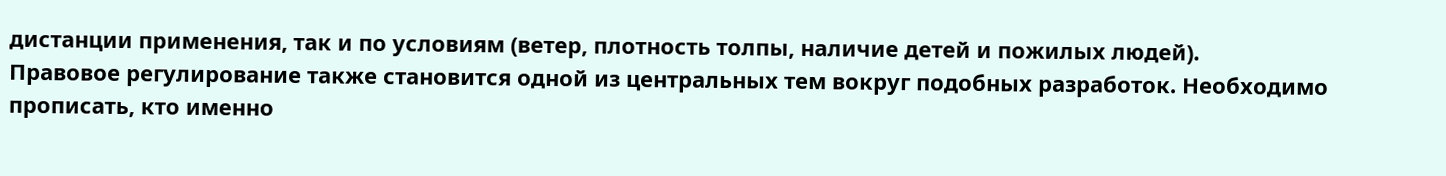дистанции применения, так и по условиям (ветер, плотность толпы, наличие детей и пожилых людей).
Правовое регулирование также становится одной из центральных тем вокруг подобных разработок. Необходимо прописать, кто именно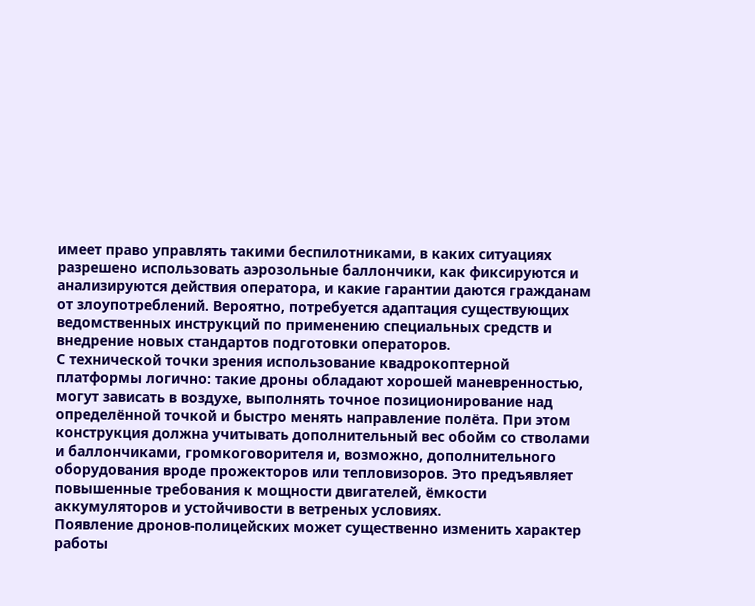имеет право управлять такими беспилотниками, в каких ситуациях разрешено использовать аэрозольные баллончики, как фиксируются и анализируются действия оператора, и какие гарантии даются гражданам от злоупотреблений. Вероятно, потребуется адаптация существующих ведомственных инструкций по применению специальных средств и внедрение новых стандартов подготовки операторов.
С технической точки зрения использование квадрокоптерной платформы логично: такие дроны обладают хорошей маневренностью, могут зависать в воздухе, выполнять точное позиционирование над определённой точкой и быстро менять направление полёта. При этом конструкция должна учитывать дополнительный вес обойм со стволами и баллончиками, громкоговорителя и, возможно, дополнительного оборудования вроде прожекторов или тепловизоров. Это предъявляет повышенные требования к мощности двигателей, ёмкости аккумуляторов и устойчивости в ветреных условиях.
Появление дронов‑полицейских может существенно изменить характер работы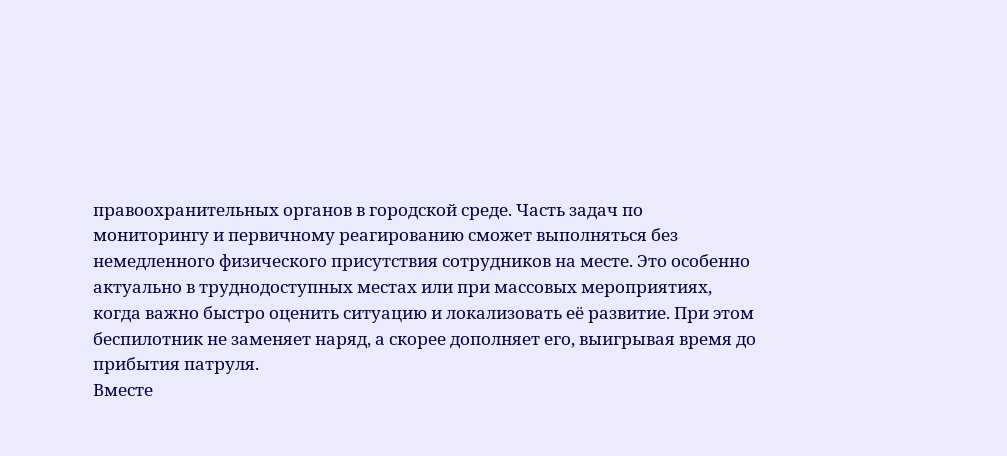правоохранительных органов в городской среде. Часть задач по мониторингу и первичному реагированию сможет выполняться без немедленного физического присутствия сотрудников на месте. Это особенно актуально в труднодоступных местах или при массовых мероприятиях, когда важно быстро оценить ситуацию и локализовать её развитие. При этом беспилотник не заменяет наряд, а скорее дополняет его, выигрывая время до прибытия патруля.
Вместе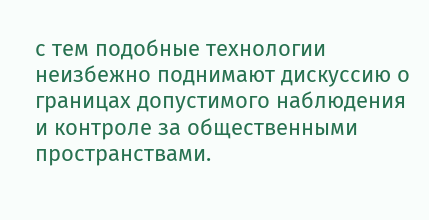с тем подобные технологии неизбежно поднимают дискуссию о границах допустимого наблюдения и контроле за общественными пространствами.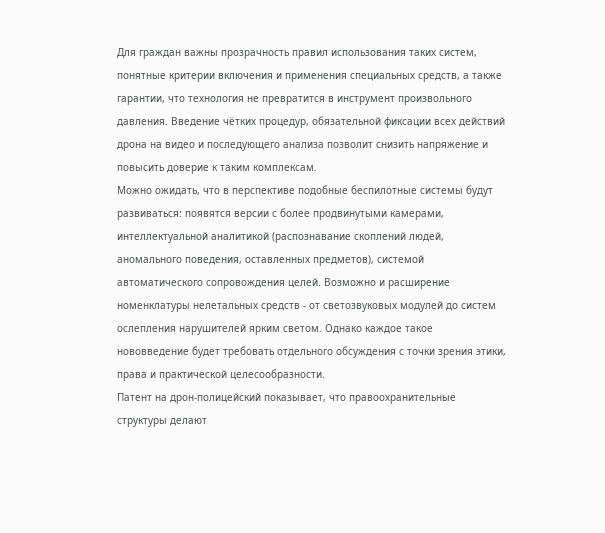Для граждан важны прозрачность правил использования таких систем, понятные критерии включения и применения специальных средств, а также гарантии, что технология не превратится в инструмент произвольного давления. Введение чётких процедур, обязательной фиксации всех действий дрона на видео и последующего анализа позволит снизить напряжение и повысить доверие к таким комплексам.
Можно ожидать, что в перспективе подобные беспилотные системы будут развиваться: появятся версии с более продвинутыми камерами, интеллектуальной аналитикой (распознавание скоплений людей, аномального поведения, оставленных предметов), системой автоматического сопровождения целей. Возможно и расширение номенклатуры нелетальных средств - от светозвуковых модулей до систем ослепления нарушителей ярким светом. Однако каждое такое нововведение будет требовать отдельного обсуждения с точки зрения этики, права и практической целесообразности.
Патент на дрон‑полицейский показывает, что правоохранительные структуры делают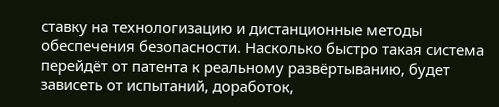ставку на технологизацию и дистанционные методы обеспечения безопасности. Насколько быстро такая система перейдёт от патента к реальному развёртыванию, будет зависеть от испытаний, доработок,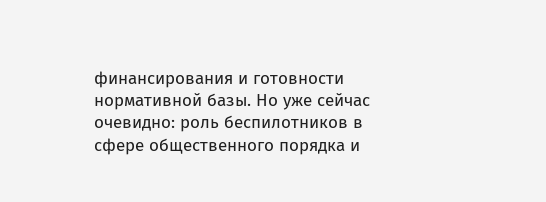финансирования и готовности нормативной базы. Но уже сейчас очевидно: роль беспилотников в сфере общественного порядка и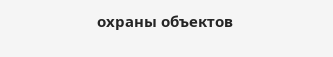охраны объектов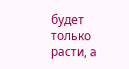будет только расти, а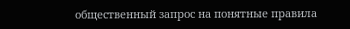общественный запрос на понятные правила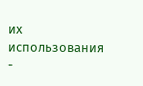их использования -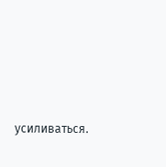усиливаться.